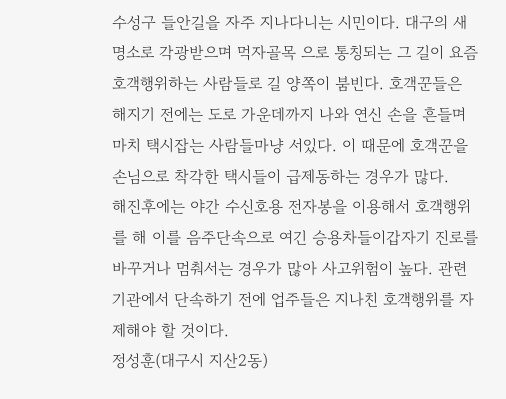수성구 들안길을 자주 지나다니는 시민이다. 대구의 새 명소로 각광받으며 먹자골목 으로 통칭되는 그 길이 요즘 호객행위하는 사람들로 길 양쪽이 붐빈다. 호객꾼들은 해지기 전에는 도로 가운데까지 나와 연신 손을 흔들며 마치 택시잡는 사람들마냥 서있다. 이 때문에 호객꾼을 손님으로 착각한 택시들이 급제동하는 경우가 많다.
해진후에는 야간 수신호용 전자봉을 이용해서 호객행위를 해 이를 음주단속으로 여긴 승용차들이갑자기 진로를 바꾸거나 멈춰서는 경우가 많아 사고위험이 높다. 관련기관에서 단속하기 전에 업주들은 지나친 호객행위를 자제해야 할 것이다.
정성훈(대구시 지산2동)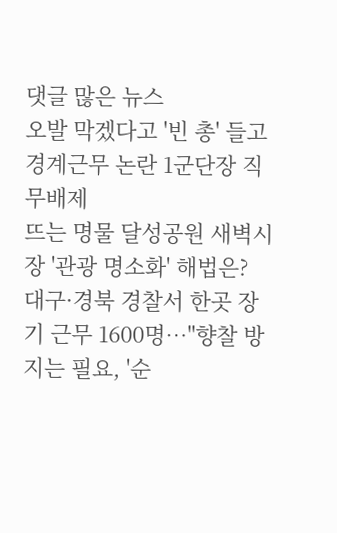댓글 많은 뉴스
오발 막겠다고 '빈 총' 들고 경계근무 논란 1군단장 직무배제
뜨는 명물 달성공원 새벽시장 '관광 명소화' 해법은?
대구·경북 경찰서 한곳 장기 근무 1600명…"향찰 방지는 필요, '순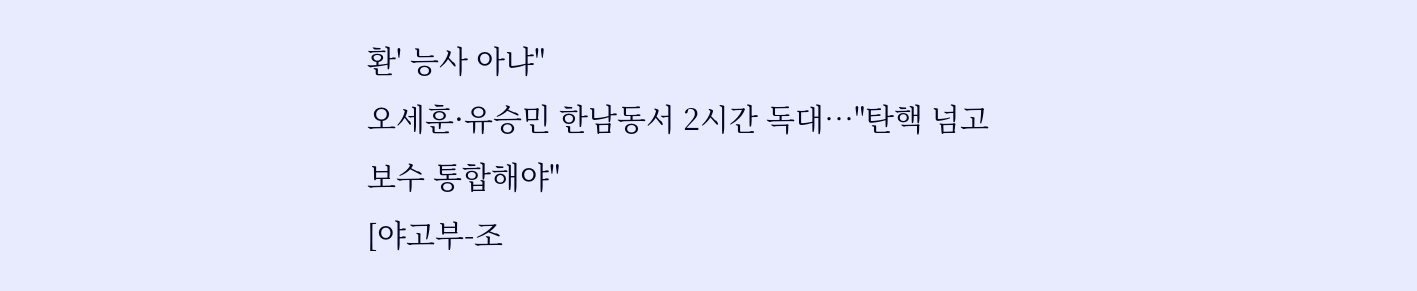환' 능사 아냐"
오세훈·유승민 한남동서 2시간 독대…"탄핵 넘고 보수 통합해야"
[야고부-조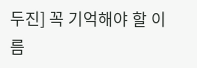두진] 꼭 기억해야 할 이름